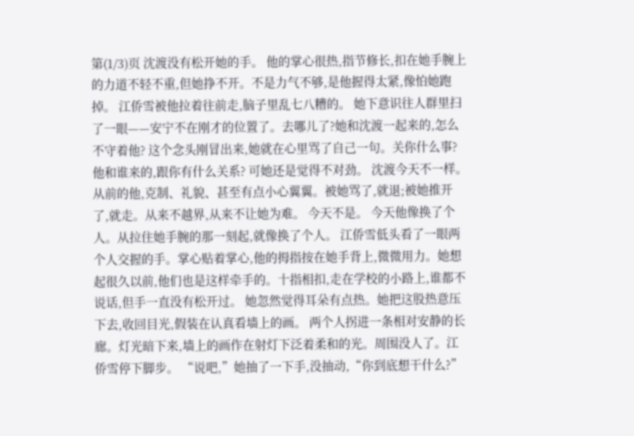第(1/3)页 沈渡没有松开她的手。 他的掌心很热,指节修长,扣在她手腕上的力道不轻不重,但她挣不开。不是力气不够,是他握得太紧,像怕她跑掉。 江侨雪被他拉着往前走,脑子里乱七八糟的。 她下意识往人群里扫了一眼——安宁不在刚才的位置了。去哪儿了?她和沈渡一起来的,怎么不守着他? 这个念头刚冒出来,她就在心里骂了自己一句。关你什么事?他和谁来的,跟你有什么关系? 可她还是觉得不对劲。 沈渡今天不一样。从前的他,克制、礼貌、甚至有点小心翼翼。被她骂了,就退;被她推开了,就走。从来不越界,从来不让她为难。 今天不是。 今天他像换了个人。从拉住她手腕的那一刻起,就像换了个人。 江侨雪低头看了一眼两个人交握的手。掌心贴着掌心,他的拇指按在她手背上,微微用力。她想起很久以前,他们也是这样牵手的。十指相扣,走在学校的小路上,谁都不说话,但手一直没有松开过。 她忽然觉得耳朵有点热。她把这股热意压下去,收回目光,假装在认真看墙上的画。 两个人拐进一条相对安静的长廊。灯光暗下来,墙上的画作在射灯下泛着柔和的光。周围没人了。江侨雪停下脚步。 “说吧,”她抽了一下手,没抽动,“你到底想干什么?”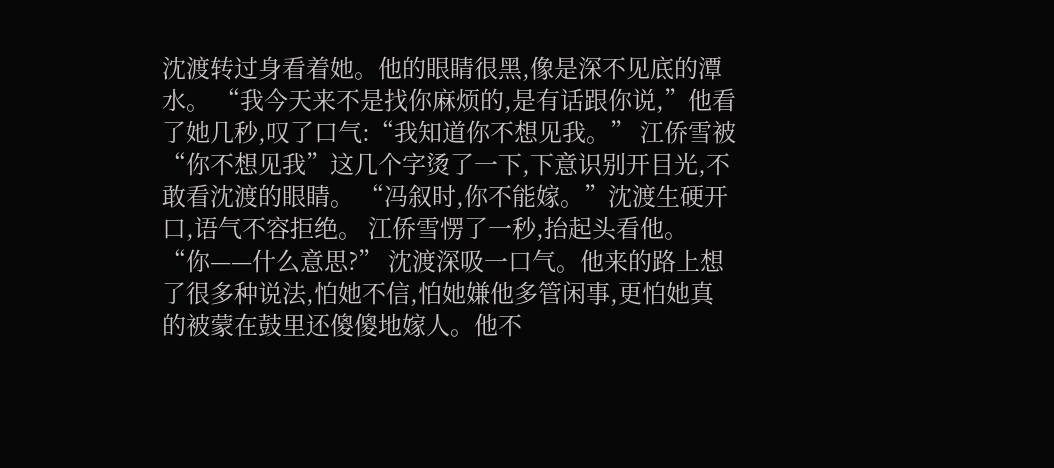沈渡转过身看着她。他的眼睛很黑,像是深不见底的潭水。 “我今天来不是找你麻烦的,是有话跟你说,”他看了她几秒,叹了口气:“我知道你不想见我。” 江侨雪被“你不想见我”这几个字烫了一下,下意识别开目光,不敢看沈渡的眼睛。 “冯叙时,你不能嫁。”沈渡生硬开口,语气不容拒绝。 江侨雪愣了一秒,抬起头看他。 “你——什么意思?” 沈渡深吸一口气。他来的路上想了很多种说法,怕她不信,怕她嫌他多管闲事,更怕她真的被蒙在鼓里还傻傻地嫁人。他不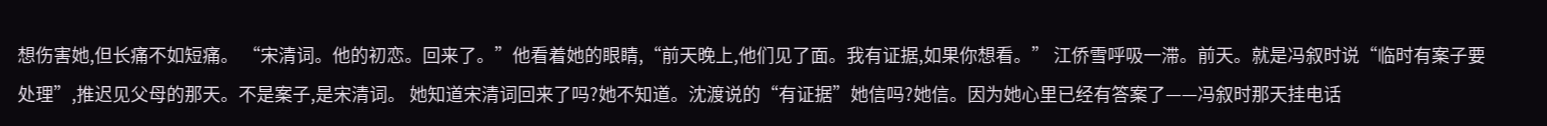想伤害她,但长痛不如短痛。 “宋清词。他的初恋。回来了。”他看着她的眼睛,“前天晚上,他们见了面。我有证据,如果你想看。” 江侨雪呼吸一滞。前天。就是冯叙时说“临时有案子要处理”,推迟见父母的那天。不是案子,是宋清词。 她知道宋清词回来了吗?她不知道。沈渡说的“有证据”她信吗?她信。因为她心里已经有答案了——冯叙时那天挂电话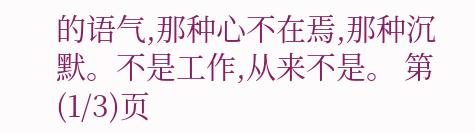的语气,那种心不在焉,那种沉默。不是工作,从来不是。 第(1/3)页